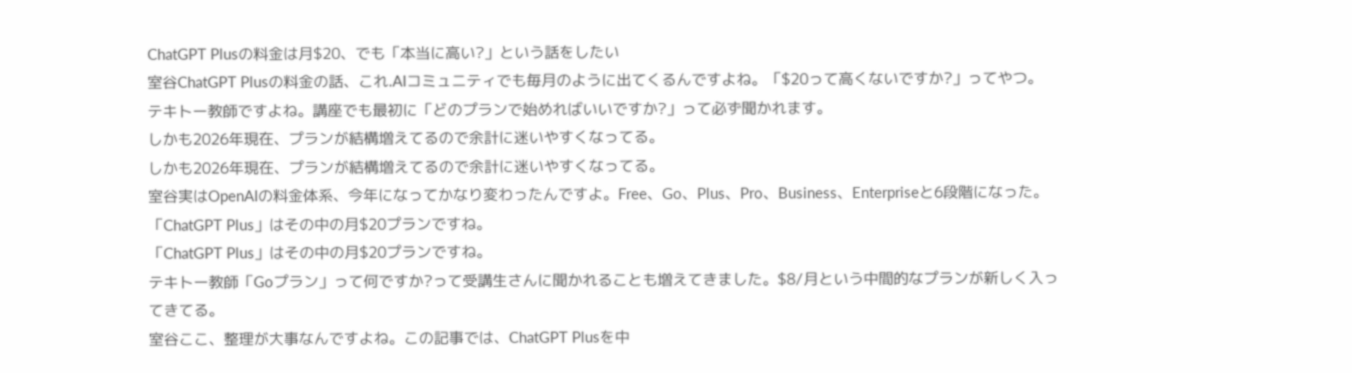ChatGPT Plusの料金は月$20、でも「本当に高い?」という話をしたい
室谷ChatGPT Plusの料金の話、これ.AIコミュニティでも毎月のように出てくるんですよね。「$20って高くないですか?」ってやつ。
テキトー教師ですよね。講座でも最初に「どのプランで始めればいいですか?」って必ず聞かれます。
しかも2026年現在、プランが結構増えてるので余計に迷いやすくなってる。
しかも2026年現在、プランが結構増えてるので余計に迷いやすくなってる。
室谷実はOpenAIの料金体系、今年になってかなり変わったんですよ。Free、Go、Plus、Pro、Business、Enterpriseと6段階になった。
「ChatGPT Plus」はその中の月$20プランですね。
「ChatGPT Plus」はその中の月$20プランですね。
テキトー教師「Goプラン」って何ですか?って受講生さんに聞かれることも増えてきました。$8/月という中間的なプランが新しく入ってきてる。
室谷ここ、整理が大事なんですよね。この記事では、ChatGPT Plusを中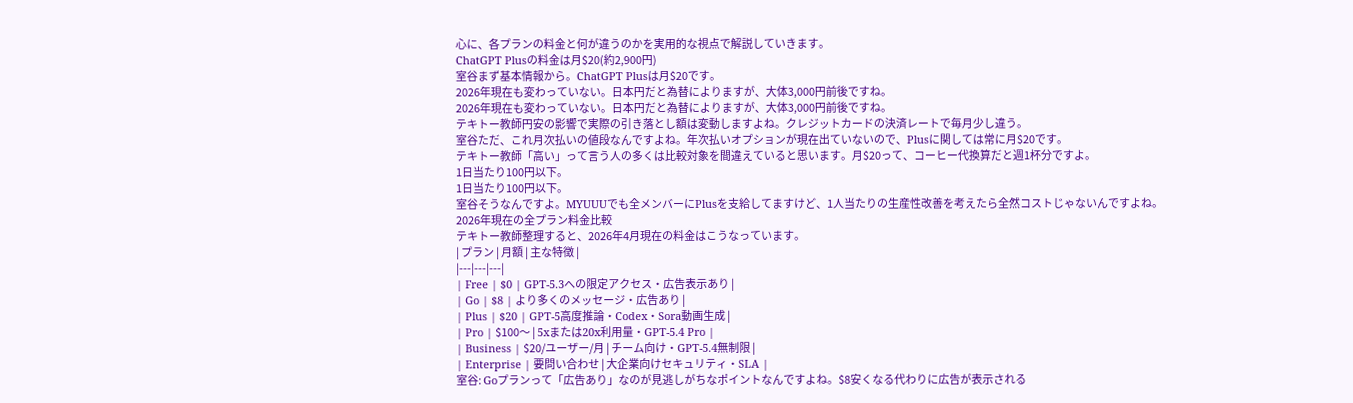心に、各プランの料金と何が違うのかを実用的な視点で解説していきます。
ChatGPT Plusの料金は月$20(約2,900円)
室谷まず基本情報から。ChatGPT Plusは月$20です。
2026年現在も変わっていない。日本円だと為替によりますが、大体3,000円前後ですね。
2026年現在も変わっていない。日本円だと為替によりますが、大体3,000円前後ですね。
テキトー教師円安の影響で実際の引き落とし額は変動しますよね。クレジットカードの決済レートで毎月少し違う。
室谷ただ、これ月次払いの値段なんですよね。年次払いオプションが現在出ていないので、Plusに関しては常に月$20です。
テキトー教師「高い」って言う人の多くは比較対象を間違えていると思います。月$20って、コーヒー代換算だと週1杯分ですよ。
1日当たり100円以下。
1日当たり100円以下。
室谷そうなんですよ。MYUUUでも全メンバーにPlusを支給してますけど、1人当たりの生産性改善を考えたら全然コストじゃないんですよね。
2026年現在の全プラン料金比較
テキトー教師整理すると、2026年4月現在の料金はこうなっています。
| プラン | 月額 | 主な特徴 |
|---|---|---|
| Free | $0 | GPT-5.3への限定アクセス・広告表示あり |
| Go | $8 | より多くのメッセージ・広告あり |
| Plus | $20 | GPT-5高度推論・Codex・Sora動画生成 |
| Pro | $100〜 | 5xまたは20x利用量・GPT-5.4 Pro |
| Business | $20/ユーザー/月 | チーム向け・GPT-5.4無制限 |
| Enterprise | 要問い合わせ | 大企業向けセキュリティ・SLA |
室谷: Goプランって「広告あり」なのが見逃しがちなポイントなんですよね。$8安くなる代わりに広告が表示される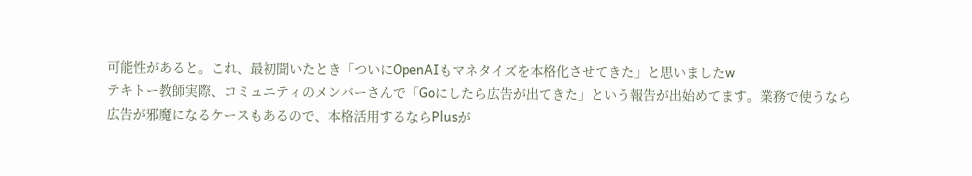可能性があると。これ、最初聞いたとき「ついにOpenAIもマネタイズを本格化させてきた」と思いましたw
テキトー教師実際、コミュニティのメンバーさんで「Goにしたら広告が出てきた」という報告が出始めてます。業務で使うなら広告が邪魔になるケースもあるので、本格活用するならPlusが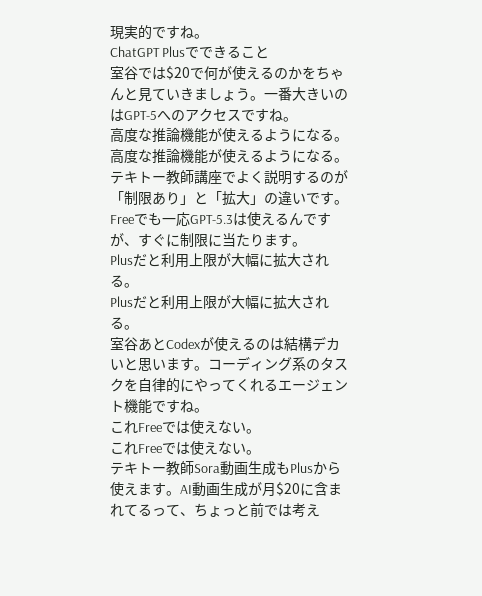現実的ですね。
ChatGPT Plusでできること
室谷では$20で何が使えるのかをちゃんと見ていきましょう。一番大きいのはGPT-5へのアクセスですね。
高度な推論機能が使えるようになる。
高度な推論機能が使えるようになる。
テキトー教師講座でよく説明するのが「制限あり」と「拡大」の違いです。Freeでも一応GPT-5.3は使えるんですが、すぐに制限に当たります。
Plusだと利用上限が大幅に拡大される。
Plusだと利用上限が大幅に拡大される。
室谷あとCodexが使えるのは結構デカいと思います。コーディング系のタスクを自律的にやってくれるエージェント機能ですね。
これFreeでは使えない。
これFreeでは使えない。
テキトー教師Sora動画生成もPlusから使えます。AI動画生成が月$20に含まれてるって、ちょっと前では考え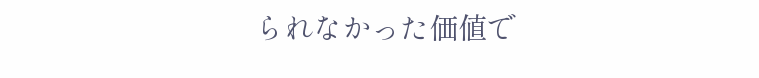られなかった価値で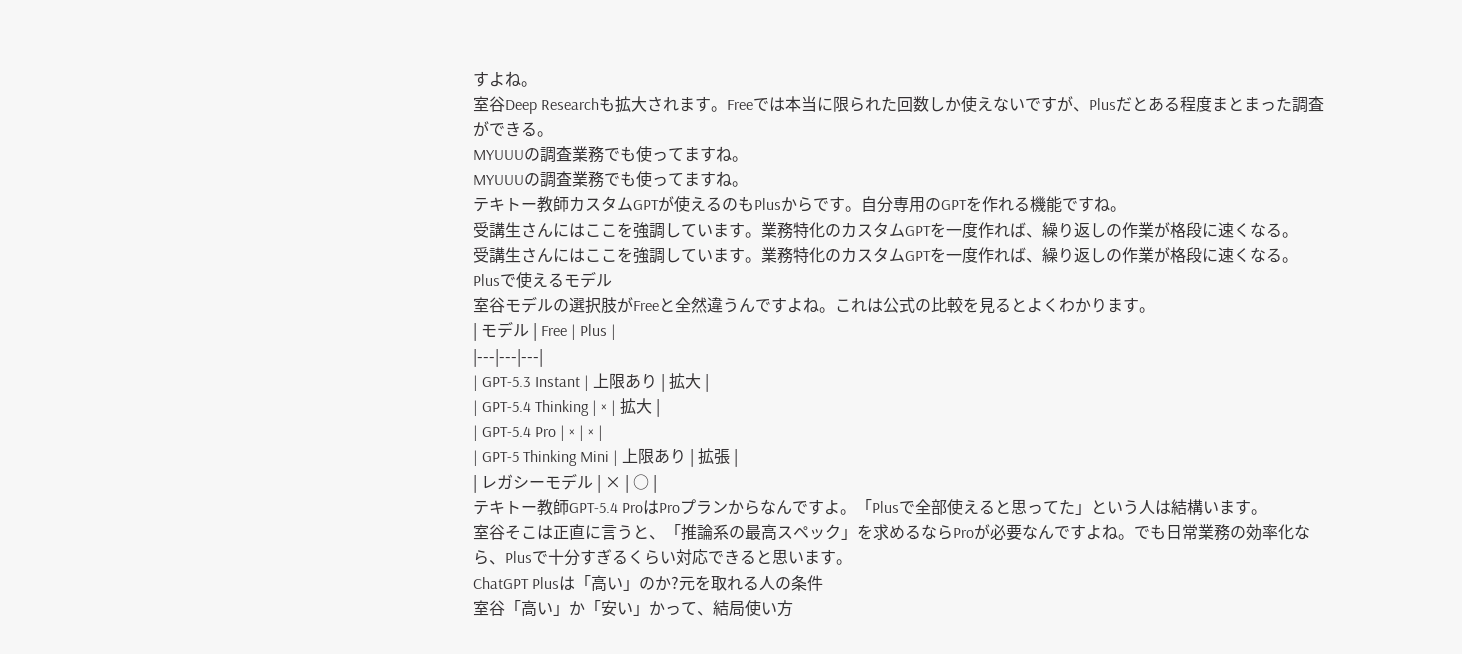すよね。
室谷Deep Researchも拡大されます。Freeでは本当に限られた回数しか使えないですが、Plusだとある程度まとまった調査ができる。
MYUUUの調査業務でも使ってますね。
MYUUUの調査業務でも使ってますね。
テキトー教師カスタムGPTが使えるのもPlusからです。自分専用のGPTを作れる機能ですね。
受講生さんにはここを強調しています。業務特化のカスタムGPTを一度作れば、繰り返しの作業が格段に速くなる。
受講生さんにはここを強調しています。業務特化のカスタムGPTを一度作れば、繰り返しの作業が格段に速くなる。
Plusで使えるモデル
室谷モデルの選択肢がFreeと全然違うんですよね。これは公式の比較を見るとよくわかります。
| モデル | Free | Plus |
|---|---|---|
| GPT-5.3 Instant | 上限あり | 拡大 |
| GPT-5.4 Thinking | × | 拡大 |
| GPT-5.4 Pro | × | × |
| GPT-5 Thinking Mini | 上限あり | 拡張 |
| レガシーモデル | × | ○ |
テキトー教師GPT-5.4 ProはProプランからなんですよ。「Plusで全部使えると思ってた」という人は結構います。
室谷そこは正直に言うと、「推論系の最高スペック」を求めるならProが必要なんですよね。でも日常業務の効率化なら、Plusで十分すぎるくらい対応できると思います。
ChatGPT Plusは「高い」のか?元を取れる人の条件
室谷「高い」か「安い」かって、結局使い方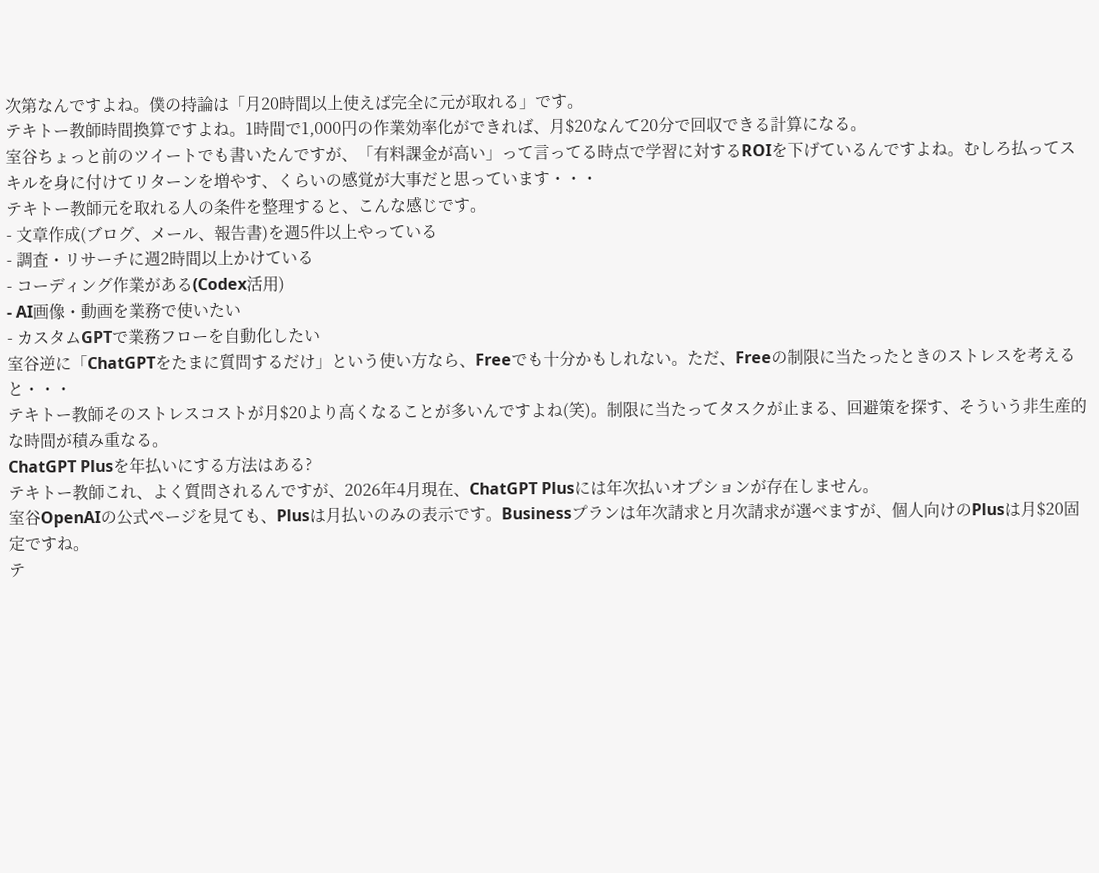次第なんですよね。僕の持論は「月20時間以上使えば完全に元が取れる」です。
テキトー教師時間換算ですよね。1時間で1,000円の作業効率化ができれば、月$20なんて20分で回収できる計算になる。
室谷ちょっと前のツイートでも書いたんですが、「有料課金が高い」って言ってる時点で学習に対するROIを下げているんですよね。むしろ払ってスキルを身に付けてリターンを増やす、くらいの感覚が大事だと思っています・・・
テキトー教師元を取れる人の条件を整理すると、こんな感じです。
- 文章作成(ブログ、メール、報告書)を週5件以上やっている
- 調査・リサーチに週2時間以上かけている
- コーディング作業がある(Codex活用)
- AI画像・動画を業務で使いたい
- カスタムGPTで業務フローを自動化したい
室谷逆に「ChatGPTをたまに質問するだけ」という使い方なら、Freeでも十分かもしれない。ただ、Freeの制限に当たったときのストレスを考えると・・・
テキトー教師そのストレスコストが月$20より高くなることが多いんですよね(笑)。制限に当たってタスクが止まる、回避策を探す、そういう非生産的な時間が積み重なる。
ChatGPT Plusを年払いにする方法はある?
テキトー教師これ、よく質問されるんですが、2026年4月現在、ChatGPT Plusには年次払いオプションが存在しません。
室谷OpenAIの公式ページを見ても、Plusは月払いのみの表示です。Businessプランは年次請求と月次請求が選べますが、個人向けのPlusは月$20固定ですね。
テ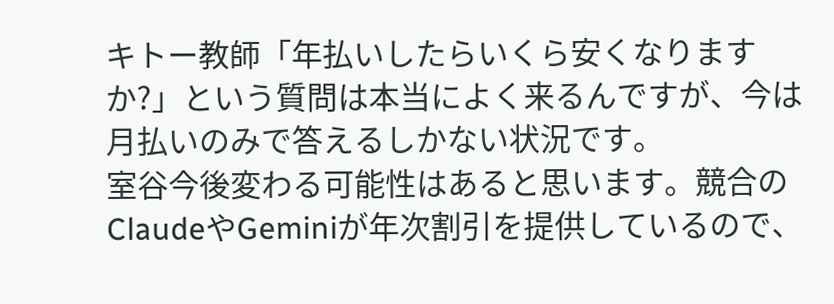キトー教師「年払いしたらいくら安くなりますか?」という質問は本当によく来るんですが、今は月払いのみで答えるしかない状況です。
室谷今後変わる可能性はあると思います。競合のClaudeやGeminiが年次割引を提供しているので、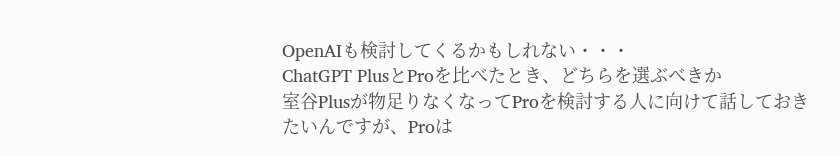OpenAIも検討してくるかもしれない・・・
ChatGPT PlusとProを比べたとき、どちらを選ぶべきか
室谷Plusが物足りなくなってProを検討する人に向けて話しておきたいんですが、Proは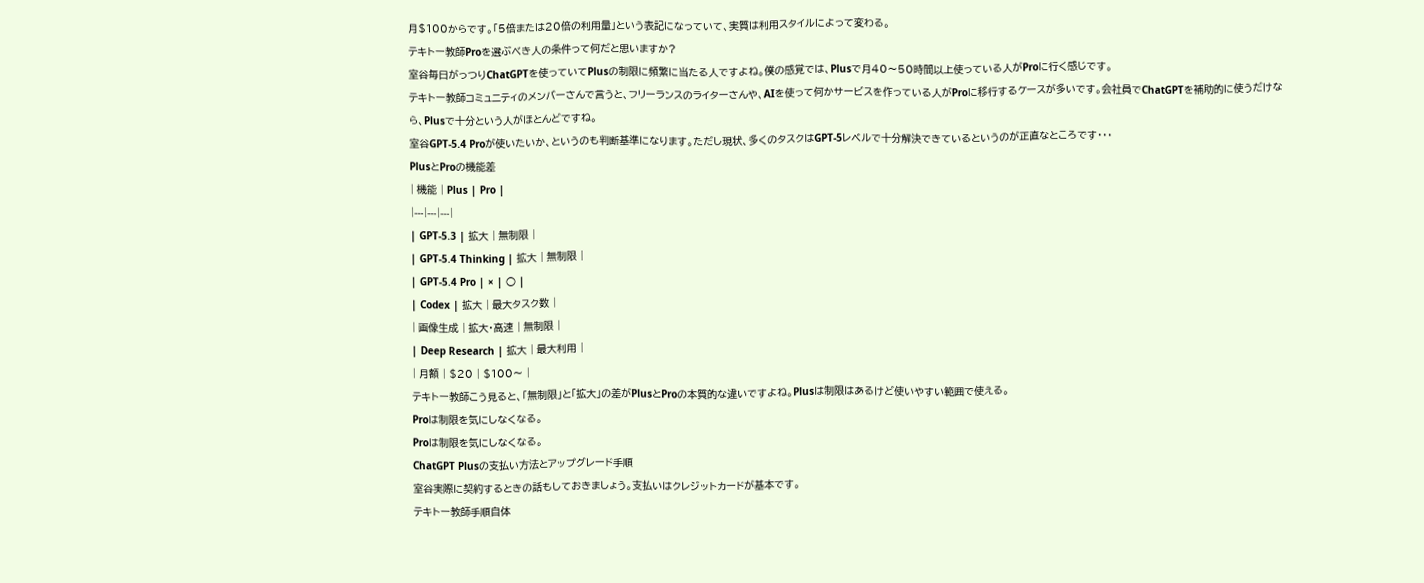月$100からです。「5倍または20倍の利用量」という表記になっていて、実質は利用スタイルによって変わる。
テキトー教師Proを選ぶべき人の条件って何だと思いますか?
室谷毎日がっつりChatGPTを使っていてPlusの制限に頻繁に当たる人ですよね。僕の感覚では、Plusで月40〜50時間以上使っている人がProに行く感じです。
テキトー教師コミュニティのメンバーさんで言うと、フリーランスのライターさんや、AIを使って何かサービスを作っている人がProに移行するケースが多いです。会社員でChatGPTを補助的に使うだけなら、Plusで十分という人がほとんどですね。
室谷GPT-5.4 Proが使いたいか、というのも判断基準になります。ただし現状、多くのタスクはGPT-5レベルで十分解決できているというのが正直なところです・・・
PlusとProの機能差
| 機能 | Plus | Pro |
|---|---|---|
| GPT-5.3 | 拡大 | 無制限 |
| GPT-5.4 Thinking | 拡大 | 無制限 |
| GPT-5.4 Pro | × | ○ |
| Codex | 拡大 | 最大タスク数 |
| 画像生成 | 拡大・高速 | 無制限 |
| Deep Research | 拡大 | 最大利用 |
| 月額 | $20 | $100〜 |
テキトー教師こう見ると、「無制限」と「拡大」の差がPlusとProの本質的な違いですよね。Plusは制限はあるけど使いやすい範囲で使える。
Proは制限を気にしなくなる。
Proは制限を気にしなくなる。
ChatGPT Plusの支払い方法とアップグレード手順
室谷実際に契約するときの話もしておきましょう。支払いはクレジットカードが基本です。
テキトー教師手順自体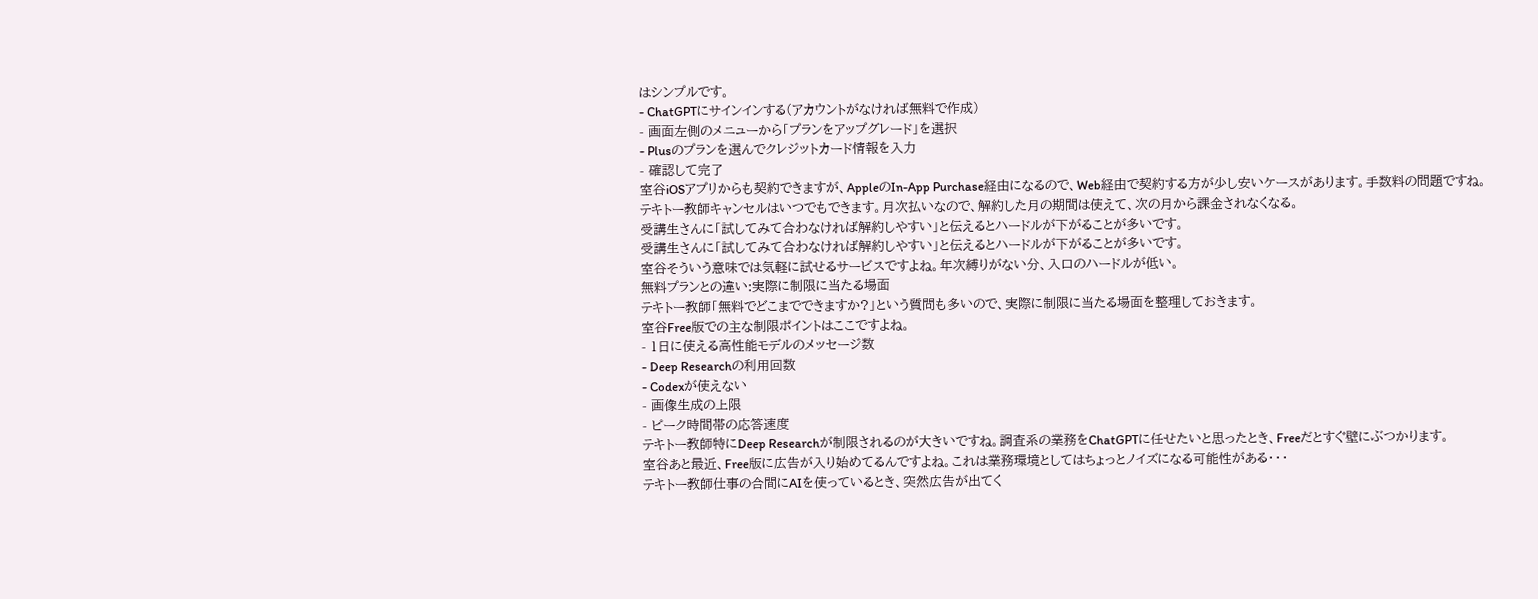はシンプルです。
- ChatGPTにサインインする(アカウントがなければ無料で作成)
- 画面左側のメニューから「プランをアップグレード」を選択
- Plusのプランを選んでクレジットカード情報を入力
- 確認して完了
室谷iOSアプリからも契約できますが、AppleのIn-App Purchase経由になるので、Web経由で契約する方が少し安いケースがあります。手数料の問題ですね。
テキトー教師キャンセルはいつでもできます。月次払いなので、解約した月の期間は使えて、次の月から課金されなくなる。
受講生さんに「試してみて合わなければ解約しやすい」と伝えるとハードルが下がることが多いです。
受講生さんに「試してみて合わなければ解約しやすい」と伝えるとハードルが下がることが多いです。
室谷そういう意味では気軽に試せるサービスですよね。年次縛りがない分、入口のハードルが低い。
無料プランとの違い:実際に制限に当たる場面
テキトー教師「無料でどこまでできますか?」という質問も多いので、実際に制限に当たる場面を整理しておきます。
室谷Free版での主な制限ポイントはここですよね。
- 1日に使える高性能モデルのメッセージ数
- Deep Researchの利用回数
- Codexが使えない
- 画像生成の上限
- ピーク時間帯の応答速度
テキトー教師特にDeep Researchが制限されるのが大きいですね。調査系の業務をChatGPTに任せたいと思ったとき、Freeだとすぐ壁にぶつかります。
室谷あと最近、Free版に広告が入り始めてるんですよね。これは業務環境としてはちょっとノイズになる可能性がある・・・
テキトー教師仕事の合間にAIを使っているとき、突然広告が出てく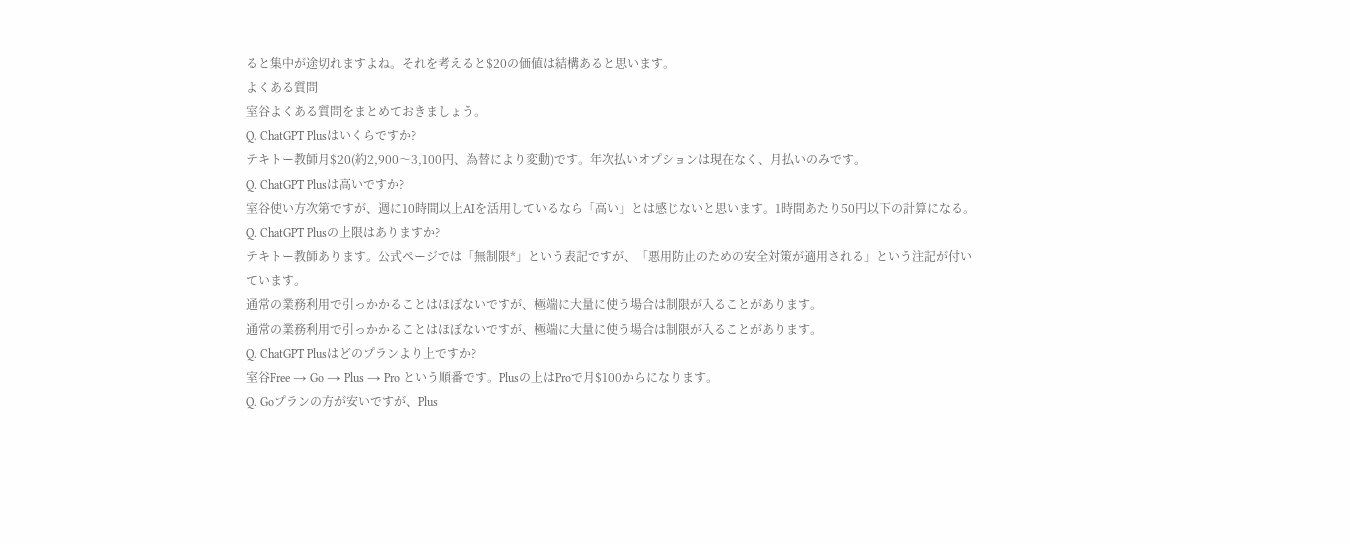ると集中が途切れますよね。それを考えると$20の価値は結構あると思います。
よくある質問
室谷よくある質問をまとめておきましょう。
Q. ChatGPT Plusはいくらですか?
テキトー教師月$20(約2,900〜3,100円、為替により変動)です。年次払いオプションは現在なく、月払いのみです。
Q. ChatGPT Plusは高いですか?
室谷使い方次第ですが、週に10時間以上AIを活用しているなら「高い」とは感じないと思います。1時間あたり50円以下の計算になる。
Q. ChatGPT Plusの上限はありますか?
テキトー教師あります。公式ページでは「無制限*」という表記ですが、「悪用防止のための安全対策が適用される」という注記が付いています。
通常の業務利用で引っかかることはほぼないですが、極端に大量に使う場合は制限が入ることがあります。
通常の業務利用で引っかかることはほぼないですが、極端に大量に使う場合は制限が入ることがあります。
Q. ChatGPT Plusはどのプランより上ですか?
室谷Free → Go → Plus → Pro という順番です。Plusの上はProで月$100からになります。
Q. Goプランの方が安いですが、Plus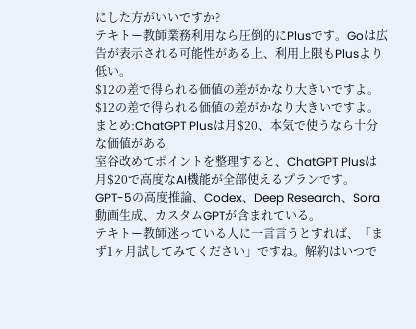にした方がいいですか?
テキトー教師業務利用なら圧倒的にPlusです。Goは広告が表示される可能性がある上、利用上限もPlusより低い。
$12の差で得られる価値の差がかなり大きいですよ。
$12の差で得られる価値の差がかなり大きいですよ。
まとめ:ChatGPT Plusは月$20、本気で使うなら十分な価値がある
室谷改めてポイントを整理すると、ChatGPT Plusは月$20で高度なAI機能が全部使えるプランです。GPT-5の高度推論、Codex、Deep Research、Sora動画生成、カスタムGPTが含まれている。
テキトー教師迷っている人に一言言うとすれば、「まず1ヶ月試してみてください」ですね。解約はいつで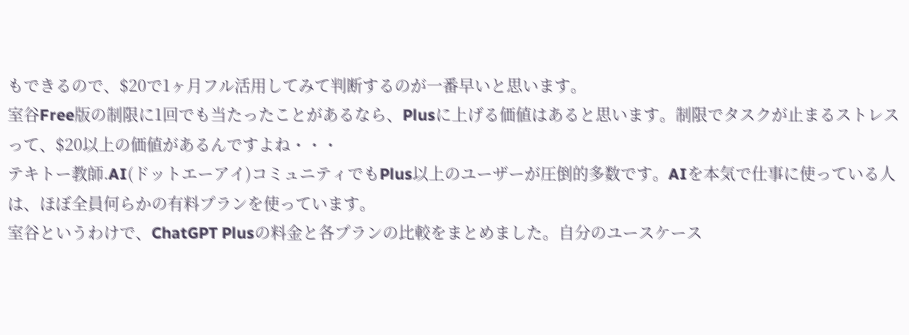もできるので、$20で1ヶ月フル活用してみて判断するのが一番早いと思います。
室谷Free版の制限に1回でも当たったことがあるなら、Plusに上げる価値はあると思います。制限でタスクが止まるストレスって、$20以上の価値があるんですよね・・・
テキトー教師.AI(ドットエーアイ)コミュニティでもPlus以上のユーザーが圧倒的多数です。AIを本気で仕事に使っている人は、ほぼ全員何らかの有料プランを使っています。
室谷というわけで、ChatGPT Plusの料金と各プランの比較をまとめました。自分のユースケース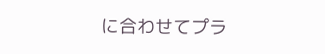に合わせてプラ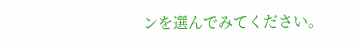ンを選んでみてください。